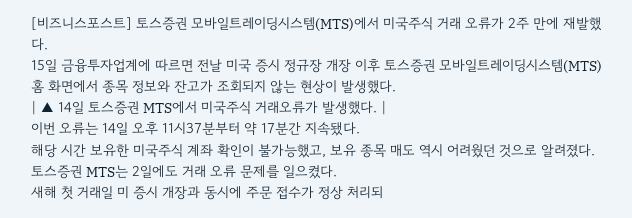[비즈니스포스트] 토스증권 모바일트레이딩시스템(MTS)에서 미국주식 거래 오류가 2주 만에 재발했다.
15일 금융투자업계에 따르면 전날 미국 증시 정규장 개장 이후 토스증권 모바일트레이딩시스템(MTS) 홈 화면에서 종목 정보와 잔고가 조회되지 않는 현상이 발생했다.
| ▲ 14일 토스증권 MTS에서 미국주식 거래오류가 발생했다. |
이번 오류는 14일 오후 11시37분부터 약 17분간 지속됐다.
해당 시간 보유한 미국주식 계좌 확인이 불가능했고, 보유 종목 매도 역시 어려웠던 것으로 알려졌다.
토스증권 MTS는 2일에도 거래 오류 문제를 일으켰다.
새해 첫 거래일 미 증시 개장과 동시에 주문 접수가 정상 처리되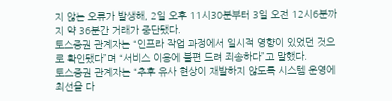지 않는 오류가 발생해, 2일 오후 11시30분부터 3일 오전 12시6분까지 약 36분간 거래가 중단됐다.
토스증권 관계자는 “인프라 작업 과정에서 일시적 영향이 있었던 것으로 확인됐다”며 “서비스 이용에 불편 드려 죄송하다”고 말했다.
토스증권 관계자는 “추후 유사 현상이 재발하지 않도록 시스템 운영에 최선을 다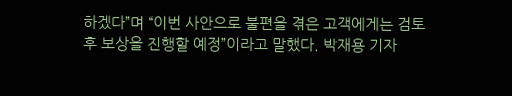하겠다”며 “이번 사안으로 불편을 겪은 고객에게는 검토 후 보상을 진행할 예정”이라고 말했다. 박재용 기자